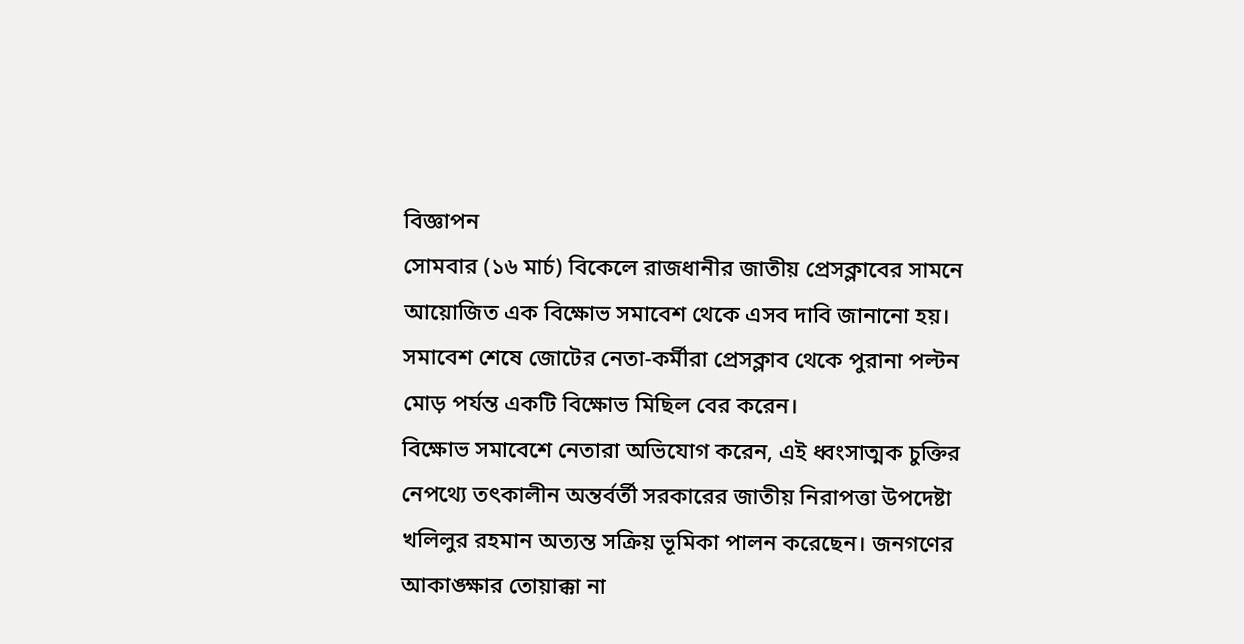বিজ্ঞাপন
সোমবার (১৬ মার্চ) বিকেলে রাজধানীর জাতীয় প্রেসক্লাবের সামনে আয়োজিত এক বিক্ষোভ সমাবেশ থেকে এসব দাবি জানানো হয়। সমাবেশ শেষে জোটের নেতা-কর্মীরা প্রেসক্লাব থেকে পুরানা পল্টন মোড় পর্যন্ত একটি বিক্ষোভ মিছিল বের করেন।
বিক্ষোভ সমাবেশে নেতারা অভিযোগ করেন, এই ধ্বংসাত্মক চুক্তির নেপথ্যে তৎকালীন অন্তর্বর্তী সরকারের জাতীয় নিরাপত্তা উপদেষ্টা খলিলুর রহমান অত্যন্ত সক্রিয় ভূমিকা পালন করেছেন। জনগণের আকাঙ্ক্ষার তোয়াক্কা না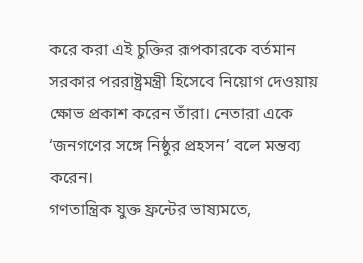করে করা এই চুক্তির রূপকারকে বর্তমান সরকার পররাষ্ট্রমন্ত্রী হিসেবে নিয়োগ দেওয়ায় ক্ষোভ প্রকাশ করেন তাঁরা। নেতারা একে ‘জনগণের সঙ্গে নিষ্ঠুর প্রহসন’ বলে মন্তব্য করেন।
গণতান্ত্রিক যুক্ত ফ্রন্টের ভাষ্যমতে,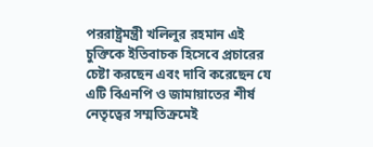পররাষ্ট্রমন্ত্রী খলিলুর রহমান এই চুক্তিকে ইতিবাচক হিসেবে প্রচারের চেষ্টা করছেন এবং দাবি করেছেন যে এটি বিএনপি ও জামায়াতের শীর্ষ নেতৃত্বের সম্মতিক্রমেই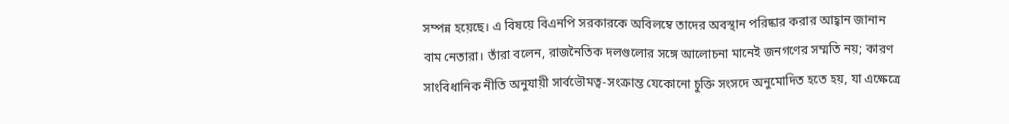সম্পন্ন হয়েছে। এ বিষয়ে বিএনপি সরকারকে অবিলম্বে তাদের অবস্থান পরিষ্কার করার আহ্বান জানান বাম নেতারা। তাঁরা বলেন, রাজনৈতিক দলগুলোর সঙ্গে আলোচনা মানেই জনগণের সম্মতি নয়; কারণ সাংবিধানিক নীতি অনুযায়ী সার্বভৌমত্ব-সংক্রান্ত যেকোনো চুক্তি সংসদে অনুমোদিত হতে হয়, যা এক্ষেত্রে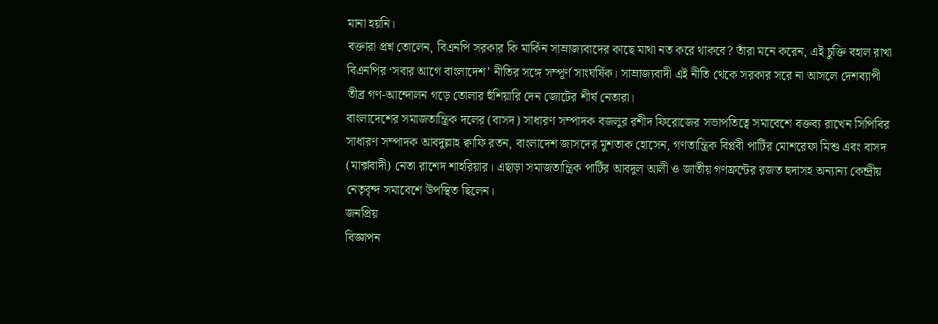মানা হয়নি।
বক্তারা প্রশ্ন তোলেন, বিএনপি সরকার কি মার্কিন সাম্রাজ্যবাদের কাছে মাথা নত করে থাকবে? তাঁরা মনে করেন, এই চুক্তি বহাল রাখা বিএনপির ‘সবার আগে বাংলাদেশ’ নীতির সঙ্গে সম্পূর্ণ সাংঘর্ষিক। সাম্রাজ্যবাদী এই নীতি থেকে সরকার সরে না আসলে দেশব্যাপী তীব্র গণ-আন্দোলন গড়ে তোলার হুঁশিয়ারি দেন জোটের শীর্ষ নেতারা।
বাংলাদেশের সমাজতান্ত্রিক দলের (বাসদ) সাধারণ সম্পাদক বজলুর রশীদ ফিরোজের সভাপতিত্বে সমাবেশে বক্তব্য রাখেন সিপিবির সাধারণ সম্পাদক আবদুল্লাহ ক্বাফি রতন, বাংলাদেশ জাসদের মুশতাক হোসেন, গণতান্ত্রিক বিপ্লবী পার্টির মোশরেফা মিশু এবং বাসদ (মার্ক্সবাদী) নেতা রাশেদ শাহরিয়ার। এছাড়া সমাজতান্ত্রিক পার্টির আবদুল আলী ও জাতীয় গণফ্রন্টের রজত হুদাসহ অন্যান্য কেন্দ্রীয় নেতৃবৃন্দ সমাবেশে উপস্থিত ছিলেন।
জনপ্রিয়
বিজ্ঞাপন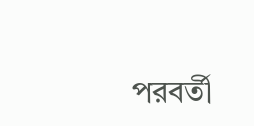পরবর্তী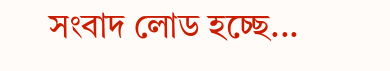সংবাদ লোড হচ্ছে...